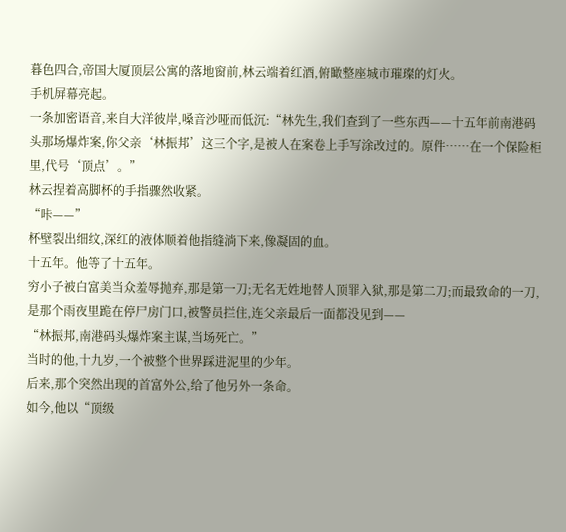暮色四合,帝国大厦顶层公寓的落地窗前,林云端着红酒,俯瞰整座城市璀璨的灯火。
手机屏幕亮起。
一条加密语音,来自大洋彼岸,嗓音沙哑而低沉:“林先生,我们查到了一些东西——十五年前南港码头那场爆炸案,你父亲‘林振邦’这三个字,是被人在案卷上手写涂改过的。原件……在一个保险柜里,代号‘顶点’。”
林云捏着高脚杯的手指骤然收紧。
“咔——”
杯壁裂出细纹,深红的液体顺着他指缝淌下来,像凝固的血。
十五年。他等了十五年。
穷小子被白富美当众羞辱抛弃,那是第一刀;无名无姓地替人顶罪入狱,那是第二刀;而最致命的一刀,是那个雨夜里跪在停尸房门口,被警员拦住,连父亲最后一面都没见到——
“林振邦,南港码头爆炸案主谋,当场死亡。”
当时的他,十九岁,一个被整个世界踩进泥里的少年。
后来,那个突然出现的首富外公,给了他另外一条命。
如今,他以“顶级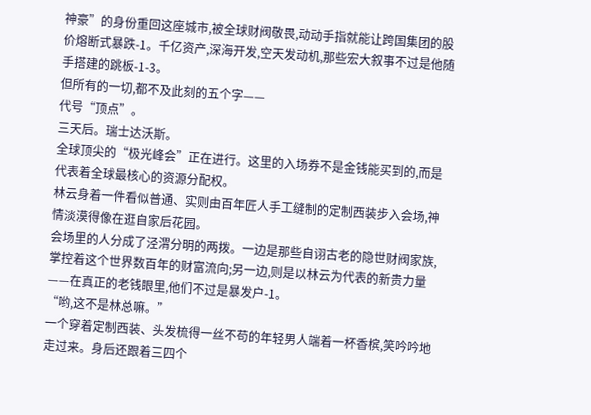神豪”的身份重回这座城市,被全球财阀敬畏,动动手指就能让跨国集团的股价熔断式暴跌-1。千亿资产,深海开发,空天发动机,那些宏大叙事不过是他随手搭建的跳板-1-3。
但所有的一切,都不及此刻的五个字——
代号“顶点”。
三天后。瑞士达沃斯。
全球顶尖的“极光峰会”正在进行。这里的入场券不是金钱能买到的,而是代表着全球最核心的资源分配权。
林云身着一件看似普通、实则由百年匠人手工缝制的定制西装步入会场,神情淡漠得像在逛自家后花园。
会场里的人分成了泾渭分明的两拨。一边是那些自诩古老的隐世财阀家族,掌控着这个世界数百年的财富流向;另一边,则是以林云为代表的新贵力量——在真正的老钱眼里,他们不过是暴发户-1。
“哟,这不是林总嘛。”
一个穿着定制西装、头发梳得一丝不苟的年轻男人端着一杯香槟,笑吟吟地走过来。身后还跟着三四个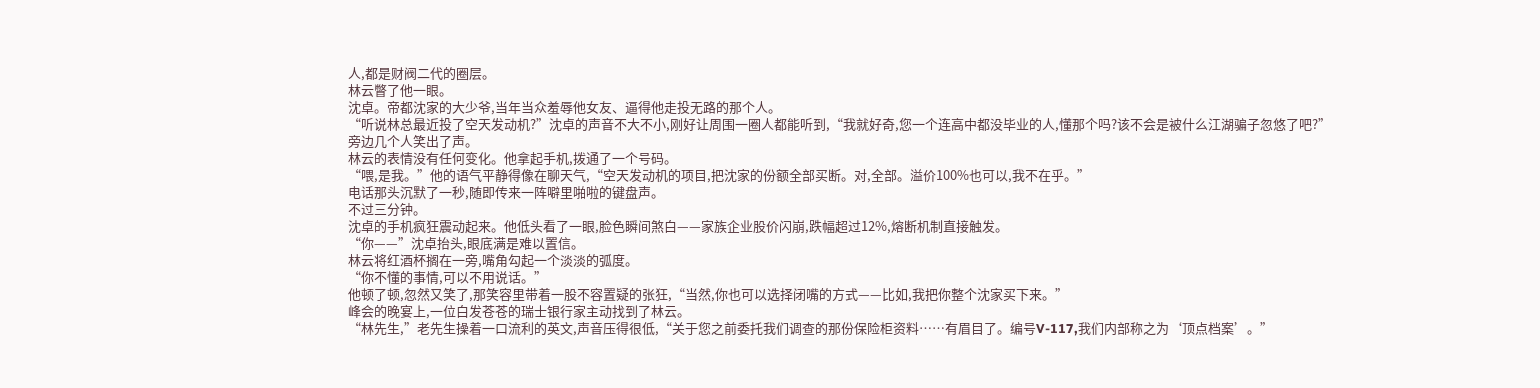人,都是财阀二代的圈层。
林云瞥了他一眼。
沈卓。帝都沈家的大少爷,当年当众羞辱他女友、逼得他走投无路的那个人。
“听说林总最近投了空天发动机?”沈卓的声音不大不小,刚好让周围一圈人都能听到,“我就好奇,您一个连高中都没毕业的人,懂那个吗?该不会是被什么江湖骗子忽悠了吧?”
旁边几个人笑出了声。
林云的表情没有任何变化。他拿起手机,拨通了一个号码。
“喂,是我。”他的语气平静得像在聊天气,“空天发动机的项目,把沈家的份额全部买断。对,全部。溢价100%也可以,我不在乎。”
电话那头沉默了一秒,随即传来一阵噼里啪啦的键盘声。
不过三分钟。
沈卓的手机疯狂震动起来。他低头看了一眼,脸色瞬间煞白——家族企业股价闪崩,跌幅超过12%,熔断机制直接触发。
“你——”沈卓抬头,眼底满是难以置信。
林云将红酒杯搁在一旁,嘴角勾起一个淡淡的弧度。
“你不懂的事情,可以不用说话。”
他顿了顿,忽然又笑了,那笑容里带着一股不容置疑的张狂,“当然,你也可以选择闭嘴的方式——比如,我把你整个沈家买下来。”
峰会的晚宴上,一位白发苍苍的瑞士银行家主动找到了林云。
“林先生,”老先生操着一口流利的英文,声音压得很低,“关于您之前委托我们调查的那份保险柜资料……有眉目了。编号V-117,我们内部称之为‘顶点档案’。”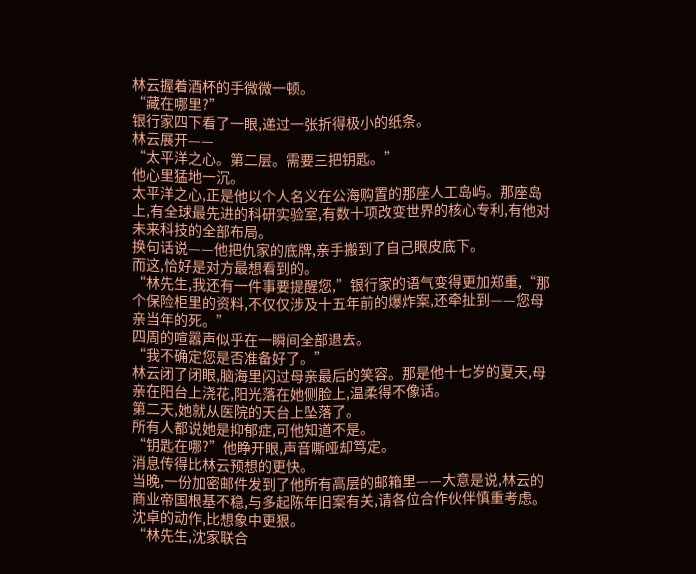林云握着酒杯的手微微一顿。
“藏在哪里?”
银行家四下看了一眼,递过一张折得极小的纸条。
林云展开——
“太平洋之心。第二层。需要三把钥匙。”
他心里猛地一沉。
太平洋之心,正是他以个人名义在公海购置的那座人工岛屿。那座岛上,有全球最先进的科研实验室,有数十项改变世界的核心专利,有他对未来科技的全部布局。
换句话说——他把仇家的底牌,亲手搬到了自己眼皮底下。
而这,恰好是对方最想看到的。
“林先生,我还有一件事要提醒您,”银行家的语气变得更加郑重,“那个保险柜里的资料,不仅仅涉及十五年前的爆炸案,还牵扯到——您母亲当年的死。”
四周的喧嚣声似乎在一瞬间全部退去。
“我不确定您是否准备好了。”
林云闭了闭眼,脑海里闪过母亲最后的笑容。那是他十七岁的夏天,母亲在阳台上浇花,阳光落在她侧脸上,温柔得不像话。
第二天,她就从医院的天台上坠落了。
所有人都说她是抑郁症,可他知道不是。
“钥匙在哪?”他睁开眼,声音嘶哑却笃定。
消息传得比林云预想的更快。
当晚,一份加密邮件发到了他所有高层的邮箱里——大意是说,林云的商业帝国根基不稳,与多起陈年旧案有关,请各位合作伙伴慎重考虑。
沈卓的动作,比想象中更狠。
“林先生,沈家联合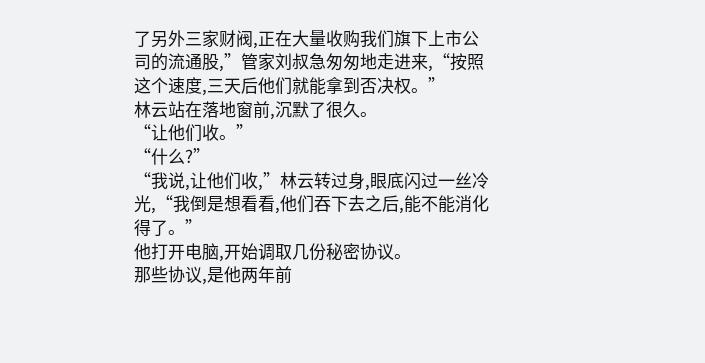了另外三家财阀,正在大量收购我们旗下上市公司的流通股,”管家刘叔急匆匆地走进来,“按照这个速度,三天后他们就能拿到否决权。”
林云站在落地窗前,沉默了很久。
“让他们收。”
“什么?”
“我说,让他们收,”林云转过身,眼底闪过一丝冷光,“我倒是想看看,他们吞下去之后,能不能消化得了。”
他打开电脑,开始调取几份秘密协议。
那些协议,是他两年前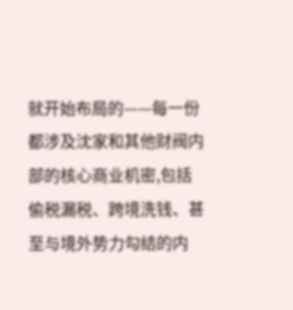就开始布局的——每一份都涉及沈家和其他财阀内部的核心商业机密,包括偷税漏税、跨境洗钱、甚至与境外势力勾结的内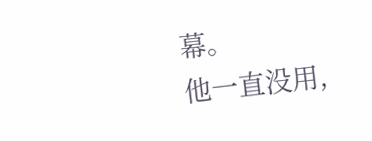幕。
他一直没用,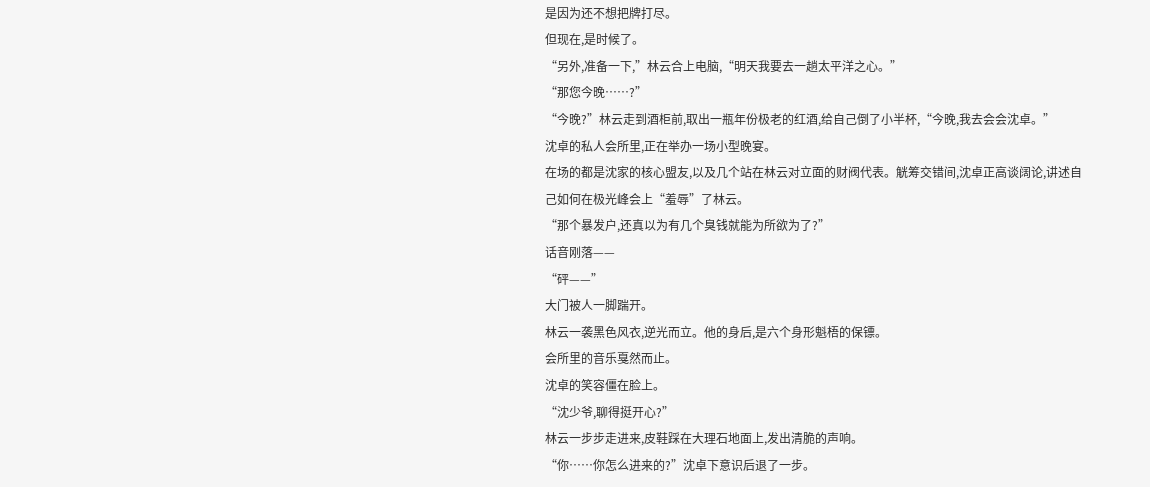是因为还不想把牌打尽。
但现在,是时候了。
“另外,准备一下,”林云合上电脑,“明天我要去一趟太平洋之心。”
“那您今晚……?”
“今晚?”林云走到酒柜前,取出一瓶年份极老的红酒,给自己倒了小半杯,“今晚,我去会会沈卓。”
沈卓的私人会所里,正在举办一场小型晚宴。
在场的都是沈家的核心盟友,以及几个站在林云对立面的财阀代表。觥筹交错间,沈卓正高谈阔论,讲述自己如何在极光峰会上“羞辱”了林云。
“那个暴发户,还真以为有几个臭钱就能为所欲为了?”
话音刚落——
“砰——”
大门被人一脚踹开。
林云一袭黑色风衣,逆光而立。他的身后,是六个身形魁梧的保镖。
会所里的音乐戛然而止。
沈卓的笑容僵在脸上。
“沈少爷,聊得挺开心?”
林云一步步走进来,皮鞋踩在大理石地面上,发出清脆的声响。
“你……你怎么进来的?”沈卓下意识后退了一步。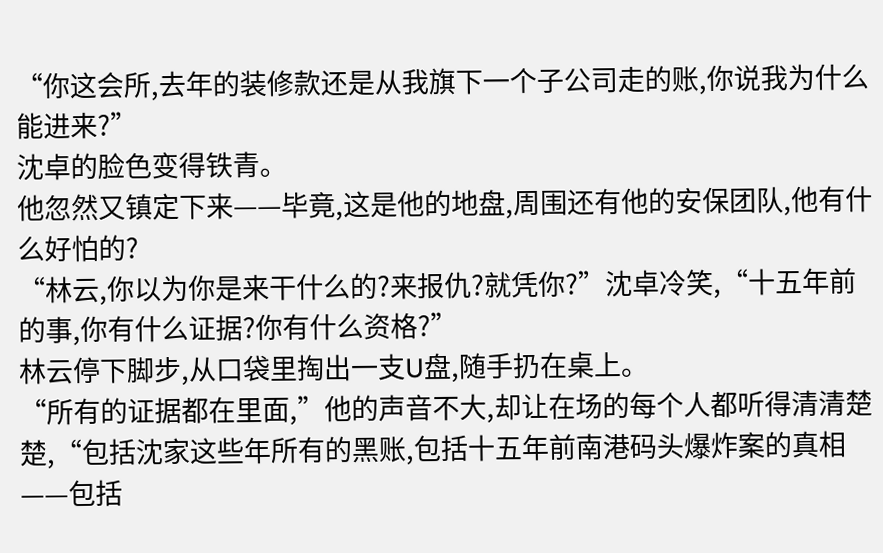“你这会所,去年的装修款还是从我旗下一个子公司走的账,你说我为什么能进来?”
沈卓的脸色变得铁青。
他忽然又镇定下来——毕竟,这是他的地盘,周围还有他的安保团队,他有什么好怕的?
“林云,你以为你是来干什么的?来报仇?就凭你?”沈卓冷笑,“十五年前的事,你有什么证据?你有什么资格?”
林云停下脚步,从口袋里掏出一支U盘,随手扔在桌上。
“所有的证据都在里面,”他的声音不大,却让在场的每个人都听得清清楚楚,“包括沈家这些年所有的黑账,包括十五年前南港码头爆炸案的真相——包括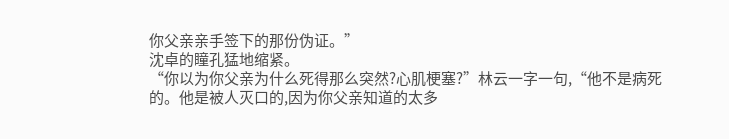你父亲亲手签下的那份伪证。”
沈卓的瞳孔猛地缩紧。
“你以为你父亲为什么死得那么突然?心肌梗塞?”林云一字一句,“他不是病死的。他是被人灭口的,因为你父亲知道的太多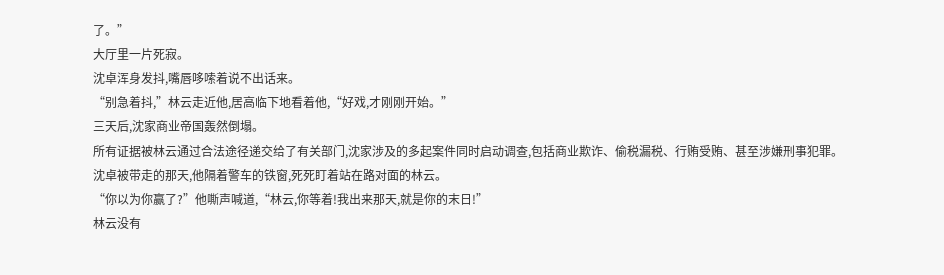了。”
大厅里一片死寂。
沈卓浑身发抖,嘴唇哆嗦着说不出话来。
“别急着抖,”林云走近他,居高临下地看着他,“好戏,才刚刚开始。”
三天后,沈家商业帝国轰然倒塌。
所有证据被林云通过合法途径递交给了有关部门,沈家涉及的多起案件同时启动调查,包括商业欺诈、偷税漏税、行贿受贿、甚至涉嫌刑事犯罪。
沈卓被带走的那天,他隔着警车的铁窗,死死盯着站在路对面的林云。
“你以为你赢了?”他嘶声喊道,“林云,你等着!我出来那天,就是你的末日!”
林云没有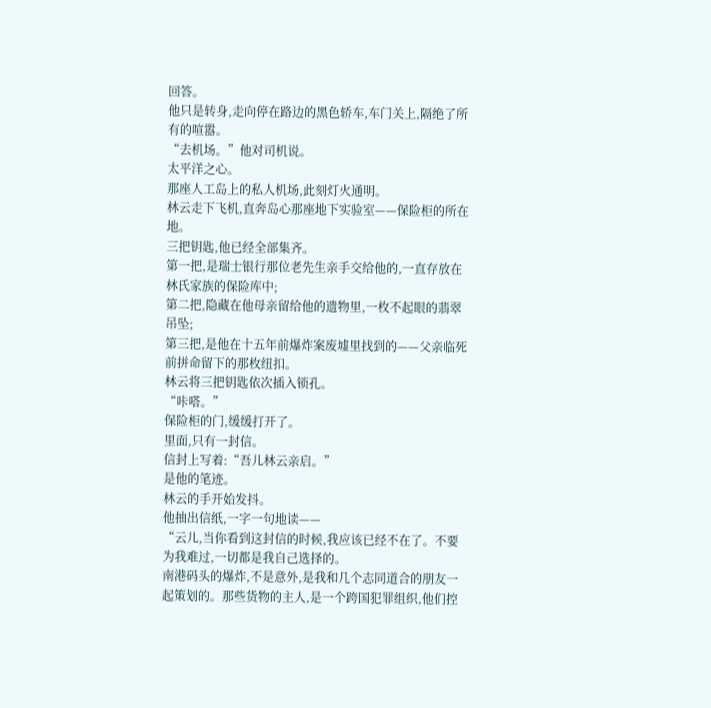回答。
他只是转身,走向停在路边的黑色轿车,车门关上,隔绝了所有的喧嚣。
“去机场。”他对司机说。
太平洋之心。
那座人工岛上的私人机场,此刻灯火通明。
林云走下飞机,直奔岛心那座地下实验室——保险柜的所在地。
三把钥匙,他已经全部集齐。
第一把,是瑞士银行那位老先生亲手交给他的,一直存放在林氏家族的保险库中;
第二把,隐藏在他母亲留给他的遗物里,一枚不起眼的翡翠吊坠;
第三把,是他在十五年前爆炸案废墟里找到的——父亲临死前拼命留下的那枚纽扣。
林云将三把钥匙依次插入锁孔。
“咔嗒。”
保险柜的门,缓缓打开了。
里面,只有一封信。
信封上写着:“吾儿林云亲启。”
是他的笔迹。
林云的手开始发抖。
他抽出信纸,一字一句地读——
“云儿,当你看到这封信的时候,我应该已经不在了。不要为我难过,一切都是我自己选择的。
南港码头的爆炸,不是意外,是我和几个志同道合的朋友一起策划的。那些货物的主人,是一个跨国犯罪组织,他们控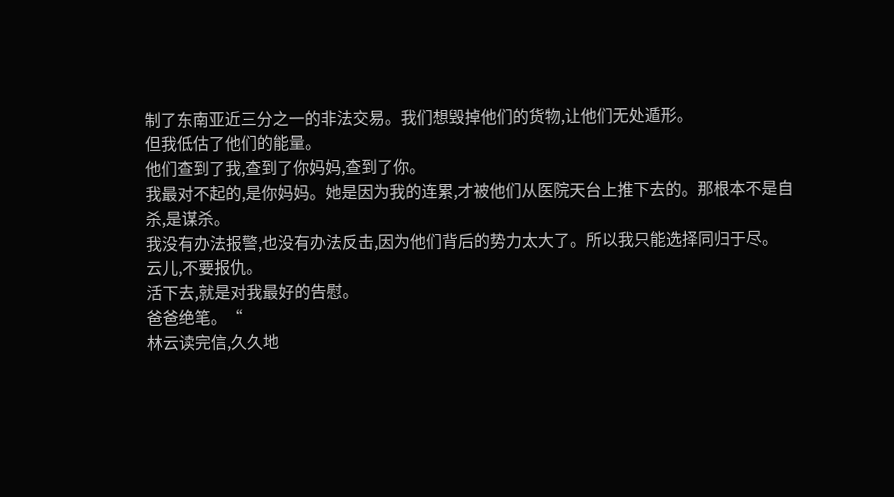制了东南亚近三分之一的非法交易。我们想毁掉他们的货物,让他们无处遁形。
但我低估了他们的能量。
他们查到了我,查到了你妈妈,查到了你。
我最对不起的,是你妈妈。她是因为我的连累,才被他们从医院天台上推下去的。那根本不是自杀,是谋杀。
我没有办法报警,也没有办法反击,因为他们背后的势力太大了。所以我只能选择同归于尽。
云儿,不要报仇。
活下去,就是对我最好的告慰。
爸爸绝笔。“
林云读完信,久久地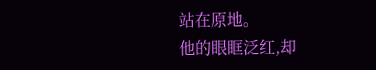站在原地。
他的眼眶泛红,却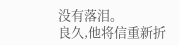没有落泪。
良久,他将信重新折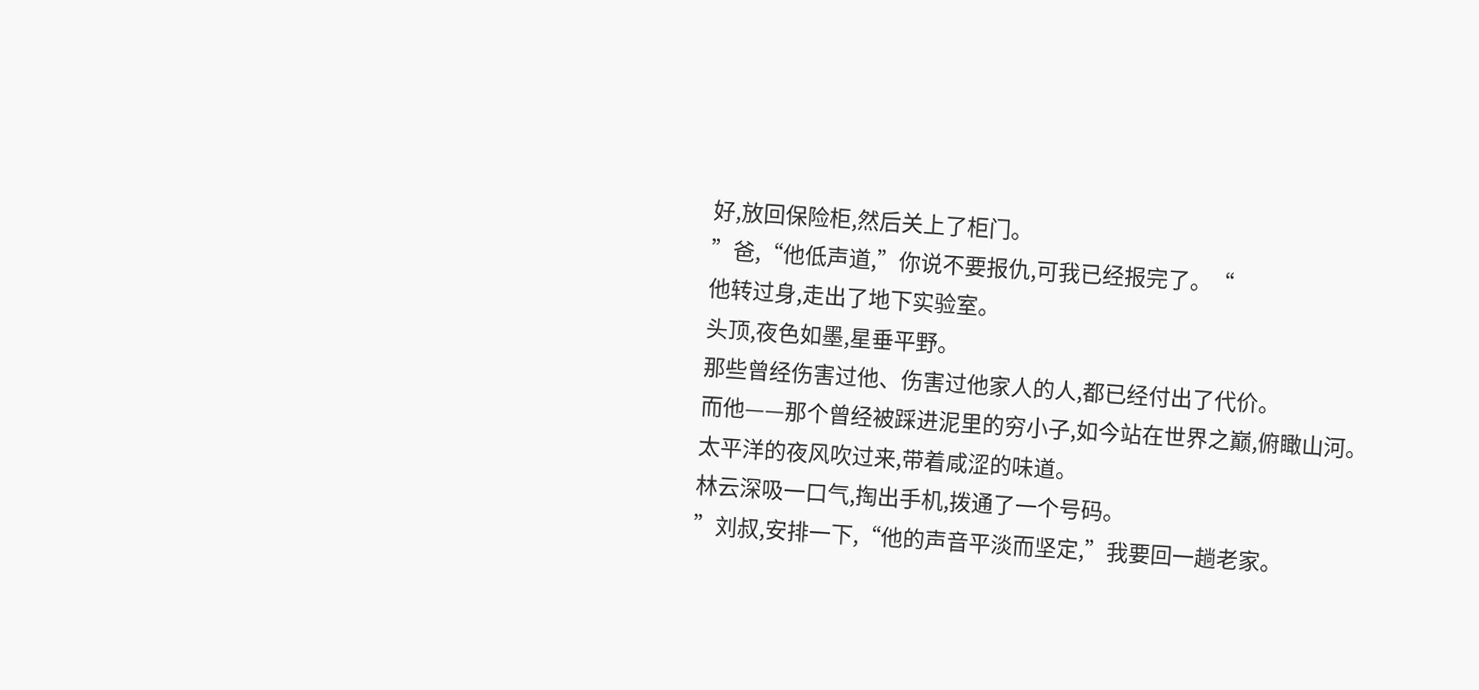好,放回保险柜,然后关上了柜门。
”爸,“他低声道,”你说不要报仇,可我已经报完了。“
他转过身,走出了地下实验室。
头顶,夜色如墨,星垂平野。
那些曾经伤害过他、伤害过他家人的人,都已经付出了代价。
而他——那个曾经被踩进泥里的穷小子,如今站在世界之巅,俯瞰山河。
太平洋的夜风吹过来,带着咸涩的味道。
林云深吸一口气,掏出手机,拨通了一个号码。
”刘叔,安排一下,“他的声音平淡而坚定,”我要回一趟老家。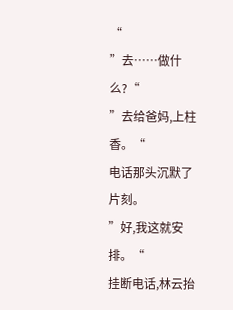“
”去……做什么?“
”去给爸妈,上柱香。“
电话那头沉默了片刻。
”好,我这就安排。“
挂断电话,林云抬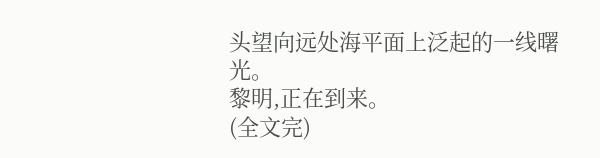头望向远处海平面上泛起的一线曙光。
黎明,正在到来。
(全文完)